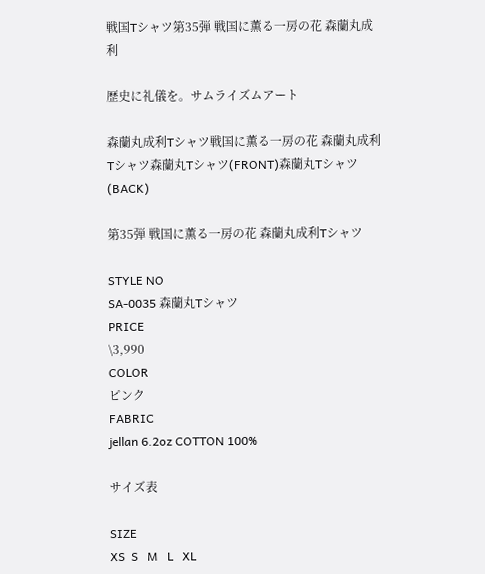戦国Tシャツ第35弾 戦国に薫る一房の花 森蘭丸成利

歴史に礼儀を。サムライズムアート

森蘭丸成利Tシャツ戦国に薫る一房の花 森蘭丸成利Tシャツ森蘭丸Tシャツ(FRONT)森蘭丸Tシャツ(BACK)

第35弾 戦国に薫る一房の花 森蘭丸成利Tシャツ

STYLE NO
SA-0035 森蘭丸Tシャツ
PRICE
\3,990
COLOR
ピンク
FABRIC
jellan 6.2oz COTTON 100%

サイズ表

SIZE
XS  S   M   L   XL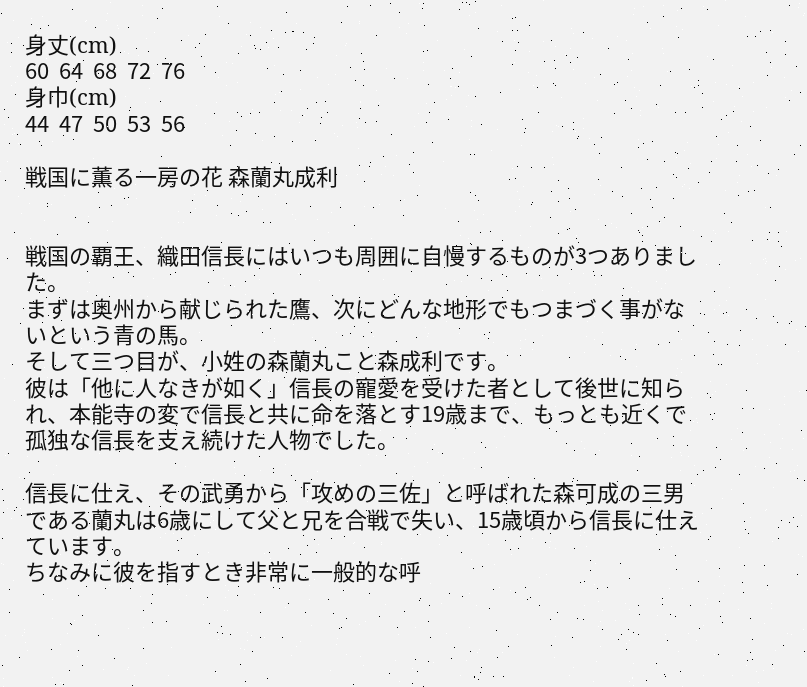身丈(cm)
60  64  68  72  76
身巾(cm)
44  47  50  53  56

戦国に薫る一房の花 森蘭丸成利


戦国の覇王、織田信長にはいつも周囲に自慢するものが3つありました。
まずは奥州から献じられた鷹、次にどんな地形でもつまづく事がないという青の馬。
そして三つ目が、小姓の森蘭丸こと森成利です。
彼は「他に人なきが如く」信長の寵愛を受けた者として後世に知られ、本能寺の変で信長と共に命を落とす19歳まで、もっとも近くで孤独な信長を支え続けた人物でした。

信長に仕え、その武勇から「攻めの三佐」と呼ばれた森可成の三男である蘭丸は6歳にして父と兄を合戦で失い、15歳頃から信長に仕えています。
ちなみに彼を指すとき非常に一般的な呼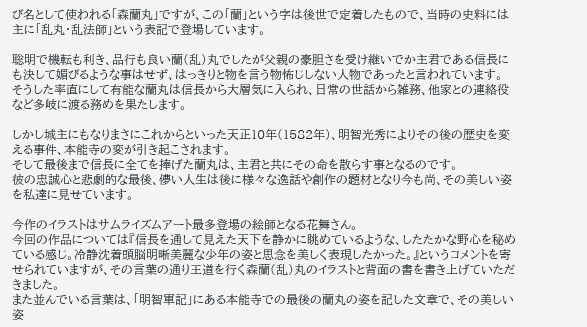び名として使われる「森蘭丸」ですが、この「蘭」という字は後世で定着したもので、当時の史料には主に「乱丸・乱法師」という表記で登場しています。

聡明で機転も利き、品行も良い蘭(乱)丸でしたが父親の豪胆さを受け継いでか主君である信長にも決して媚びるような事はせず、はっきりと物を言う物怖じしない人物であったと言われています。
そうした率直にして有能な蘭丸は信長から大層気に入られ、日常の世話から雑務、他家との連絡役など多岐に渡る務めを果たします。

しかし城主にもなりまさにこれからといった天正10年(1582年)、明智光秀によりその後の歴史を変える事件、本能寺の変が引き起こされます。
そして最後まで信長に全てを捧げた蘭丸は、主君と共にその命を散らす事となるのです。
彼の忠誠心と悲劇的な最後、儚い人生は後に様々な逸話や創作の題材となり今も尚、その美しい姿を私達に見せています。

今作のイラストはサムライズムアート最多登場の絵師となる花舞さん。
今回の作品については『信長を通して見えた天下を静かに眺めているような、したたかな野心を秘めている感じ。冷静沈着頭脳明晰美麗な少年の姿と思念を美しく表現したかった。』というコメントを寄せられていますが、その言葉の通り王道を行く森蘭(乱)丸のイラストと背面の書を書き上げていただきました。
また並んでいる言葉は、「明智軍記」にある本能寺での最後の蘭丸の姿を記した文章で、その美しい姿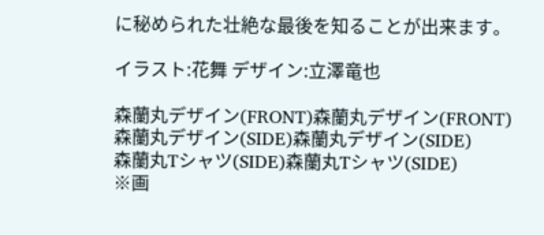に秘められた壮絶な最後を知ることが出来ます。

イラスト:花舞 デザイン:立澤竜也

森蘭丸デザイン(FRONT)森蘭丸デザイン(FRONT)
森蘭丸デザイン(SIDE)森蘭丸デザイン(SIDE)
森蘭丸Tシャツ(SIDE)森蘭丸Tシャツ(SIDE)
※画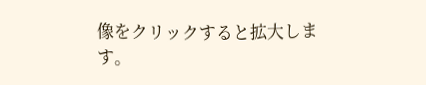像をクリックすると拡大します。